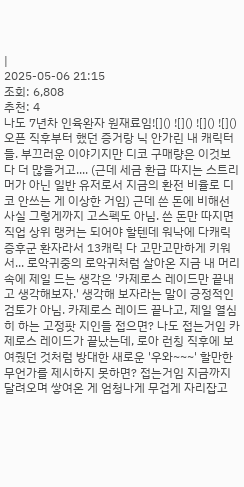|
2025-05-06 21:15
조회: 6,808
추천: 4
나도 7년차 인육완자 원재료임![]() ![]() ![]() ![]() 오픈 직후부터 했던 증거랑 닉 안가린 내 캐릭터들. 부끄러운 이야기지만 디코 구매량은 이것보다 더 많을거고.... (근데 세금 환급 따지는 스트리머가 아닌 일반 유저로서 지금의 환전 비율로 디코 안쓰는 게 이상한 거임) 근데 쓴 돈에 비해선 사실 그렇게까지 고스펙도 아님. 쓴 돈만 따지면 직업 상위 랭커는 되어야 할텐데 워낙에 다캐릭 증후군 환자라서 13캐릭 다 고만고만하게 키워서... 로악귀중의 로악귀처럼 살아온 지금 내 머리속에 제일 드는 생각은 '카제로스 레이드만 끝내고 생각해보자.' 생각해 보자라는 말이 긍정적인 검토가 아님. 카제로스 레이드 끝나고, 제일 열심히 하는 고정팟 지인들 접으면? 나도 접는거임 카제로스 레이드가 끝났는데, 로아 런칭 직후에 보여줬던 것처럼 방대한 새로운 '우와~~~' 할만한 무언가를 제시하지 못하면? 접는거임 지금까지 달려오며 쌓여온 게 엄청나게 무겁게 자리잡고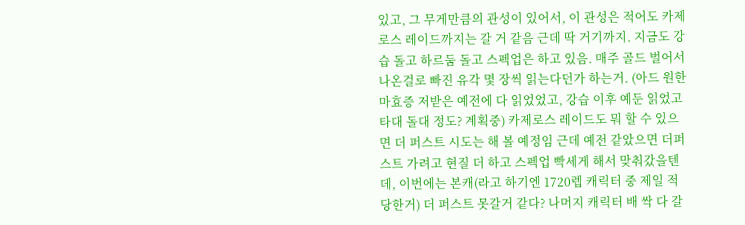있고, 그 무게만큼의 관성이 있어서, 이 관성은 적어도 카제로스 레이드까지는 갈 거 같음 근데 딱 거기까지. 지금도 강습 돌고 하르둠 돌고 스펙업은 하고 있음. 매주 골드 벌어서 나온걸로 빠진 유각 몇 장씩 읽는다던가 하는거. (아드 원한 마효증 저받은 예전에 다 읽었었고, 강습 이후 예둔 읽었고 타대 돌대 정도? 계획중) 카제로스 레이드도 뭐 할 수 있으면 더 퍼스트 시도는 해 볼 예정임 근데 예전 같았으면 더퍼스트 가려고 현질 더 하고 스펙업 빡세게 해서 맞춰갔을텐데, 이번에는 본캐(라고 하기엔 1720렙 캐릭터 중 제일 적당한거) 더 퍼스트 못갈거 같다? 나머지 캐릭터 배 싹 다 갈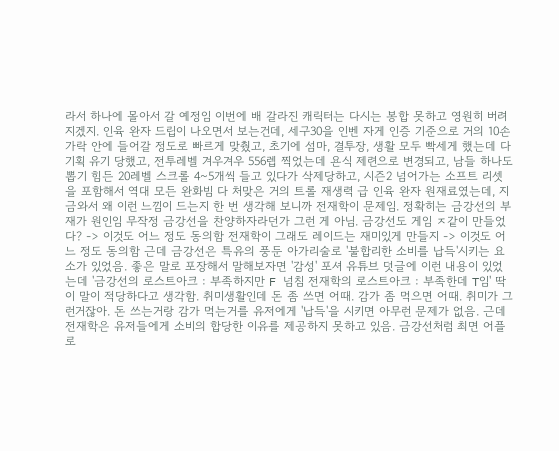라서 하나에 몰아서 갈 예정임 이번에 배 갈라진 캐릭터는 다시는 봉합 못하고 영원히 버려지겠지. 인육 완자 드립이 나오면서 보는건데, 세구30을 인벤 자게 인증 기준으로 거의 10손가락 안에 들어갈 정도로 빠르게 맞췄고, 초기에 섬마, 결투장, 생활 모두 빡세게 했는데 다 기획 유기 당했고, 전투레벨 겨우겨우 556렙 찍었는데 욘식 제련으로 변경되고, 남들 하나도 뽑기 힘든 20레벨 스크롤 4~5개씩 들고 있다가 삭제당하고, 시즌2 넘어가는 소프트 리셋을 포함해서 역대 모든 완화빔 다 처맞은 거의 트롤 재생력 급 인육 완자 원재료였는데, 지금와서 왜 이런 느낌이 드는지 한 번 생각해 보니까 전재학이 문제임. 정확히는 금강선의 부재가 원인임 무작정 금강선을 찬양하자라던가 그런 게 아님. 금강선도 게임 ㅈ같이 만들었다? -> 이것도 어느 정도 동의함 전재학이 그래도 레이드는 재미있게 만들지 -> 이것도 어느 정도 동의함 근데 금강선은 특유의 풍둔 아가리술로 '불합리한 소비를 납득'시키는 요소가 있었음. 좋은 말로 포장해서 말해보자면 '감성' 포셔 유튜브 덧글에 이런 내용이 있었는데 '금강선의 로스트아크 : 부족하지만 F 넘침 전재학의 로스트아크 : 부족한데 T임' 딱 이 말이 적당하다고 생각함. 취미생활인데 돈 좀 쓰면 어때. 감가 좀 먹으면 어때. 취미가 그런거잖아. 돈 쓰는거랑 감가 먹는거를 유저에게 '납득'을 시키면 아무런 문제가 없음. 근데 전재학은 유저들에게 소비의 합당한 이유를 제공하지 못하고 있음. 금강선처럼 최면 어플로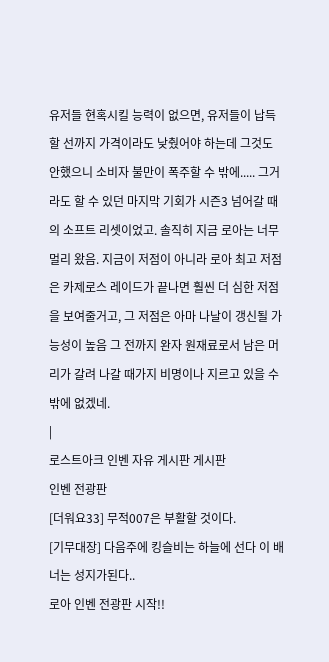유저들 현혹시킬 능력이 없으면, 유저들이 납득할 선까지 가격이라도 낮췄어야 하는데 그것도 안했으니 소비자 불만이 폭주할 수 밖에..... 그거라도 할 수 있던 마지막 기회가 시즌3 넘어갈 때의 소프트 리셋이었고. 솔직히 지금 로아는 너무 멀리 왔음. 지금이 저점이 아니라 로아 최고 저점은 카제로스 레이드가 끝나면 훨씬 더 심한 저점을 보여줄거고, 그 저점은 아마 나날이 갱신될 가능성이 높음 그 전까지 완자 원재료로서 남은 머리가 갈려 나갈 때가지 비명이나 지르고 있을 수 밖에 없겠네.
|
로스트아크 인벤 자유 게시판 게시판
인벤 전광판
[더워요33] 무적007은 부활할 것이다.
[기무대장] 다음주에 킹슬비는 하늘에 선다 이 배너는 성지가된다..
로아 인벤 전광판 시작!!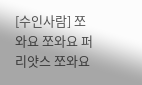[수인사람] 쪼와요 쪼와요 퍼리얏스 쪼와요